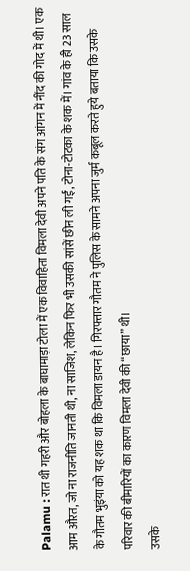Palamu : रात थी गहरी और बोहला के बाघामाड़ा टोला में एक विवाहिता विमला देवी अपने पति के संग आंगन में नींद की गोद में थी। एक आम औरत, जो ना राजनीति जानती थी, ना साजिश, लेकिन फिर भी उसकी सांसें छीन ली गईं, टोना-टोटका के शक में। गांव के ही 23 साल के गौतम भुइंया को यह शक था कि विमला डायन है। गिरफ्तार गौतम ने पुलिस के सामने अपना जुर्म कबूल करते हुये बताया कि उसके परिवार की बीमारियों का कारण विमला देवी की “छाया” थी।
उसके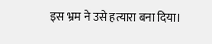इस भ्रम ने उसे हत्यारा बना दिया।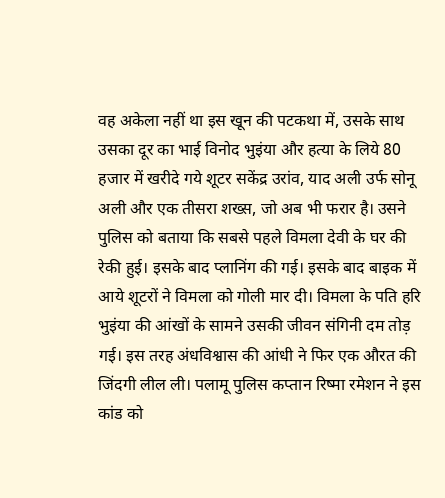वह अकेला नहीं था इस खून की पटकथा में, उसके साथ उसका दूर का भाई विनोद भुइंया और हत्या के लिये 80 हजार में खरीदे गये शूटर सकेंद्र उरांव, याद अली उर्फ सोनू अली और एक तीसरा शख्स, जो अब भी फरार है। उसने पुलिस को बताया कि सबसे पहले विमला देवी के घर की रेकी हुई। इसके बाद प्लानिंग की गई। इसके बाद बाइक में आये शूटरों ने विमला को गोली मार दी। विमला के पति हरि भुइंया की आंखों के सामने उसकी जीवन संगिनी दम तोड़ गई। इस तरह अंधविश्वास की आंधी ने फिर एक औरत की जिंदगी लील ली। पलामू पुलिस कप्तान रिष्मा रमेशन ने इस कांड को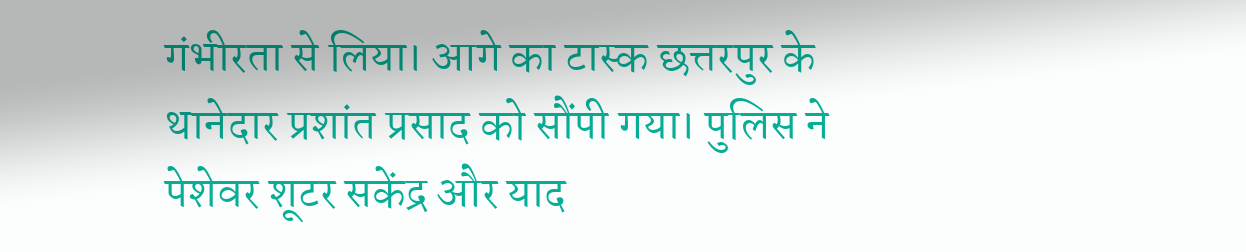गंभीरता से लिया। आगे का टास्क छत्तरपुर के थानेदार प्रशांत प्रसाद को सौंपी गया। पुलिस ने पेशेवर शूटर सकेंद्र और याद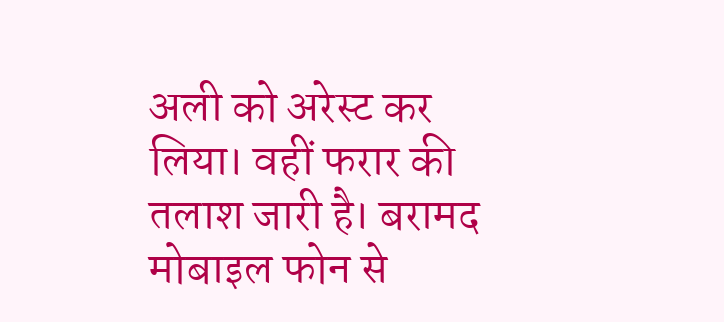अली को अरेस्ट कर लिया। वहीं फरार की तलाश जारी है। बरामद मोबाइल फोन से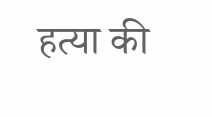हत्या की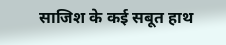साजिश के कई सबूत हाथ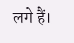लगे हैं।